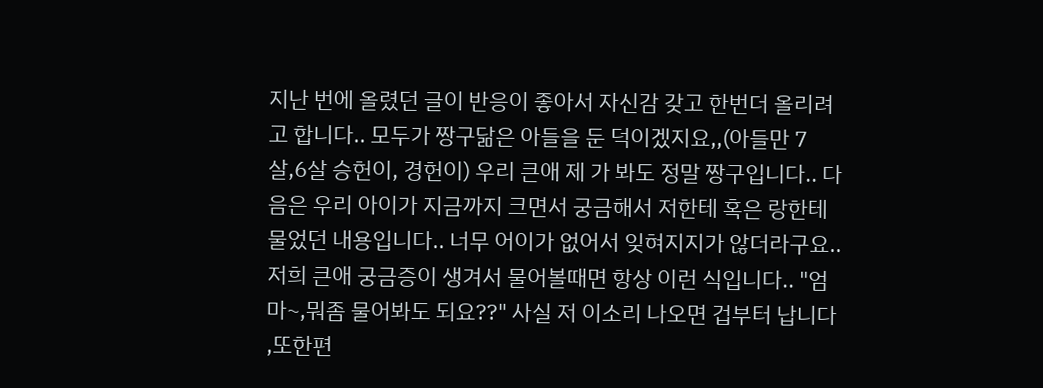지난 번에 올렸던 글이 반응이 좋아서 자신감 갖고 한번더 올리려고 합니다.. 모두가 짱구닮은 아들을 둔 덕이겠지요,,(아들만 7살,6살 승헌이, 경헌이) 우리 큰애 제 가 봐도 정말 짱구입니다.. 다음은 우리 아이가 지금까지 크면서 궁금해서 저한테 혹은 랑한테 물었던 내용입니다.. 너무 어이가 없어서 잊혀지지가 않더라구요.. 저희 큰애 궁금증이 생겨서 물어볼때면 항상 이런 식입니다.. "엄마~,뭐좀 물어봐도 되요??" 사실 저 이소리 나오면 겁부터 납니다 ,또한편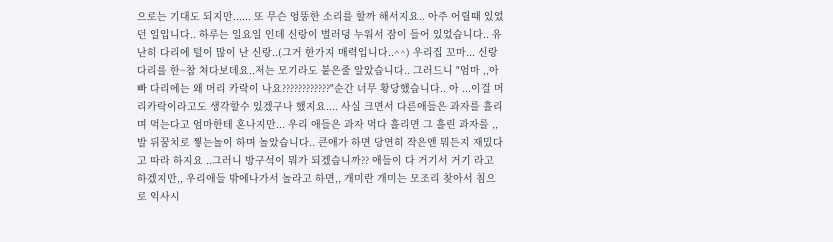으로는 기대도 되지만...... 또 무슨 엉뚱한 소리를 할까 해서지요.. 아주 어릴때 있었던 일입니다.. 하루는 일요일 인데 신랑이 벌러덩 누워서 잠이 들어 있었습니다.. 유난히 다리에 털이 많이 난 신랑..(그거 한가지 매력입니다..^^) 우리집 꼬마... 신랑 다리를 한~참 쳐다보데요..저는 모기라도 붙은줄 알았습니다.. 그러드니 "엄마 ,,아빠 다리에는 왜 머리 카락이 나요????????????"순간 너무 황당했습니다.. 아 ...이걸 머리카락이라고도 생각할수 있겠구나 했지요.... 사실 크면서 다른애들은 과자를 흘리며 먹는다고 엄마한테 혼나지만... 우리 애들은 과자 먹다 흘리면 그 흘린 과자를 ,, 발 뒤꿈치로 찧는놀이 하며 놀았습니다.. 큰애가 하면 당연히 작은앤 뭐든지 재밌다고 따라 하지요 ..그러니 방구석이 뭐가 되겠습니까?? 애들이 다 거기서 거기 라고 하겠지만,, 우리애들 밖에나가서 놀라고 하면,, 개미란 개미는 모조리 찾아서 침으로 익사시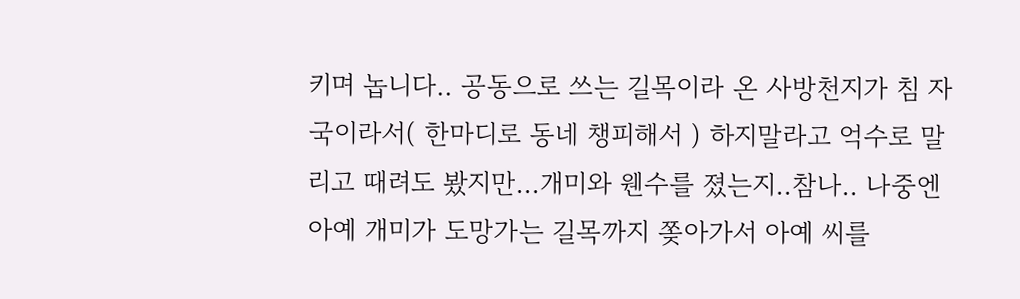키며 놉니다.. 공동으로 쓰는 길목이라 온 사방천지가 침 자국이라서( 한마디로 동네 챙피해서 ) 하지말라고 억수로 말리고 때려도 봤지만...개미와 웬수를 졌는지..참나.. 나중엔 아예 개미가 도망가는 길목까지 쫒아가서 아예 씨를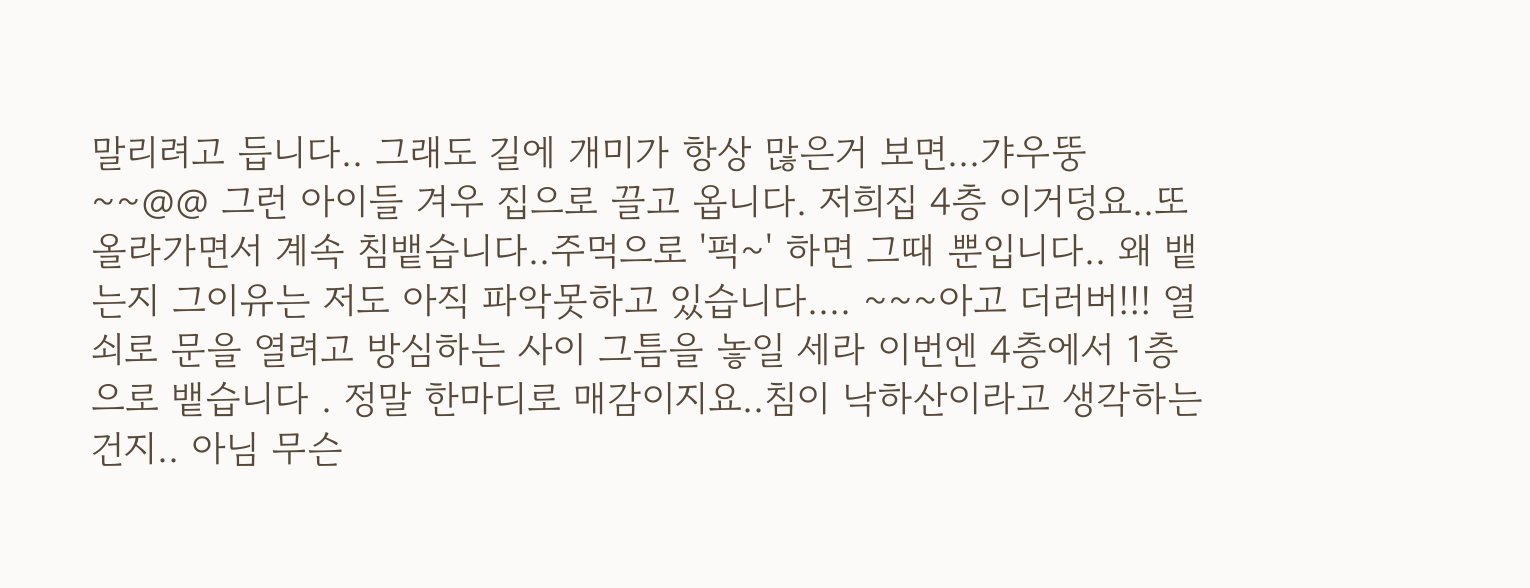말리려고 듭니다.. 그래도 길에 개미가 항상 많은거 보면...갸우뚱~~@@ 그런 아이들 겨우 집으로 끌고 옵니다. 저희집 4층 이거덩요..또 올라가면서 계속 침뱉습니다..주먹으로 '퍽~' 하면 그때 뿐입니다.. 왜 뱉는지 그이유는 저도 아직 파악못하고 있습니다.... ~~~아고 더러버!!! 열쇠로 문을 열려고 방심하는 사이 그틈을 놓일 세라 이번엔 4층에서 1층으로 뱉습니다 . 정말 한마디로 매감이지요..침이 낙하산이라고 생각하는건지.. 아님 무슨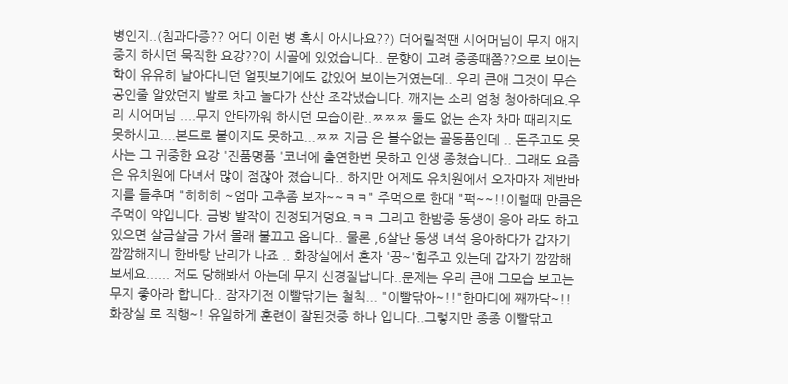병인지..(침과다증?? 어디 이런 병 혹시 아시나요??) 더어릴적땐 시어머님이 무지 애지중지 하시던 묵직한 요강??이 시골에 있었습니다.. 문향이 고려 중종때쯤??으로 보이는 학이 유유히 날아다니던 얼핏보기에도 값있어 보이는거였는데.. 우리 큰애 그것이 무슨 공인줄 알았던지 발로 차고 놀다가 산산 조각냈습니다. 깨지는 소리 엄청 청아하데요.우리 시어머님 ....무지 안타까워 하시던 모습이란..ㅉㅉㅉ 둘도 없는 손자 차마 때리지도 못하시고....본드로 붙이지도 못하고...ㅉㅉ 지금 은 볼수없는 골동품인데 .. 돈주고도 못사는 그 귀중한 요강 '진품명품 '코너에 출연한번 못하고 인생 종쳤습니다.. 그래도 요즘은 유치원에 다녀서 많이 점잖아 졌습니다.. 하지만 어제도 유치원에서 오자마자 제반바지를 들추며 "히히히 ~엄마 고추좀 보자~~ㅋㅋ" 주먹으로 한대 "퍽~~!!이럴때 만큼은 주먹이 약입니다. 금방 발작이 진정되거덩요.ㅋㅋ 그리고 한밤중 동생이 응아 라도 하고 있으면 살금살금 가서 몰래 불끄고 옵니다.. 물론 ,6살난 동생 녀석 응아하다가 갑자기 깜깜해지니 한바탕 난리가 나죠 .. 화장실에서 혼자 '끙~'힘주고 있는데 갑자기 깜깜해 보세요...... 저도 당해봐서 아는데 무지 신경질납니다..문제는 우리 큰애 그모습 보고는 무지 좋아라 합니다.. 잠자기전 이빨닦기는 철칙... "이빨닦아~!!"한마디에 째까닥~!! 화장실 로 직행~! 유일하게 훈련이 잘된것중 하나 입니다..그렇지만 종종 이빨닦고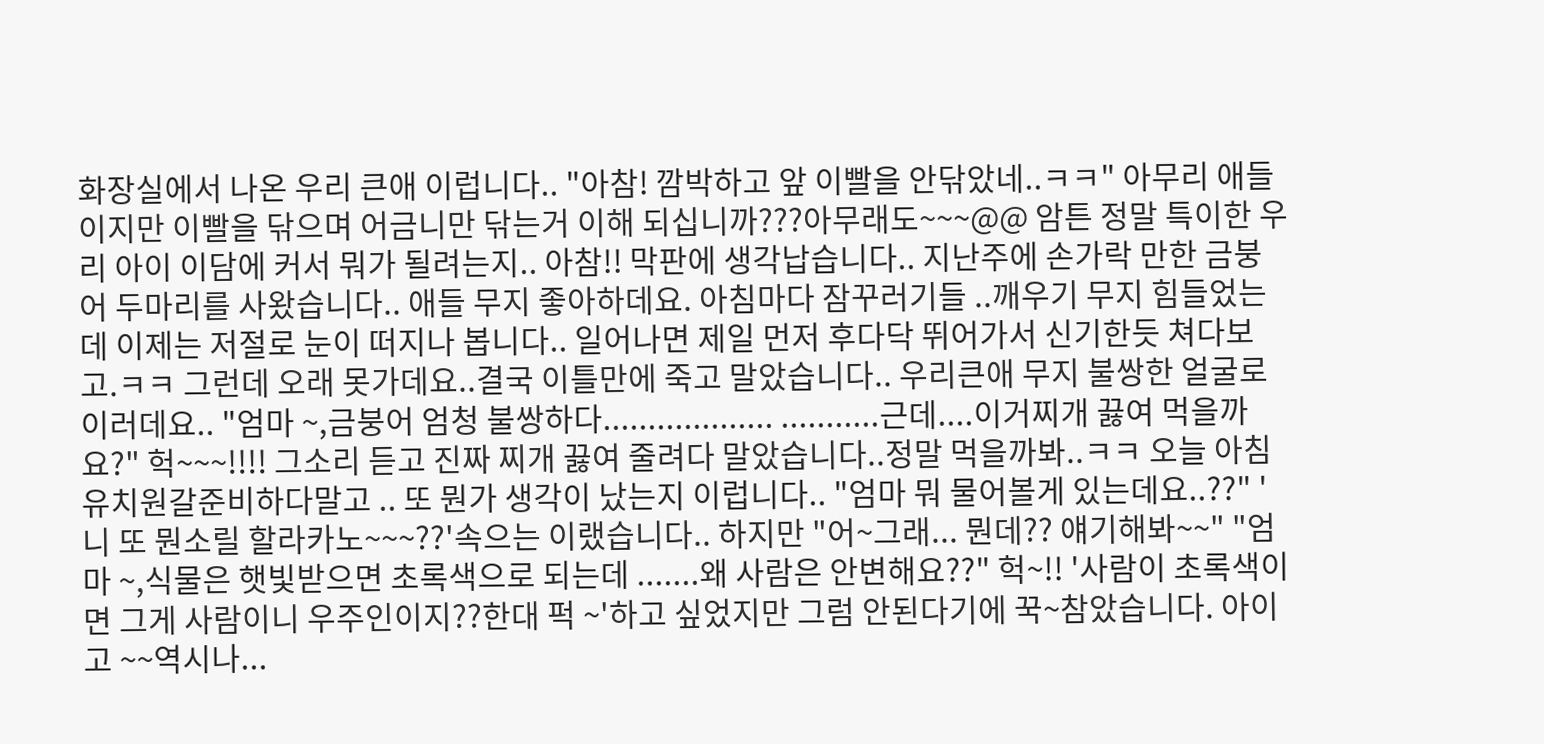화장실에서 나온 우리 큰애 이럽니다.. "아참! 깜박하고 앞 이빨을 안닦았네..ㅋㅋ" 아무리 애들이지만 이빨을 닦으며 어금니만 닦는거 이해 되십니까???아무래도~~~@@ 암튼 정말 특이한 우리 아이 이담에 커서 뭐가 될려는지.. 아참!! 막판에 생각납습니다.. 지난주에 손가락 만한 금붕어 두마리를 사왔습니다.. 애들 무지 좋아하데요. 아침마다 잠꾸러기들 ..깨우기 무지 힘들었는데 이제는 저절로 눈이 떠지나 봅니다.. 일어나면 제일 먼저 후다닥 뛰어가서 신기한듯 쳐다보고.ㅋㅋ 그런데 오래 못가데요..결국 이틀만에 죽고 말았습니다.. 우리큰애 무지 불쌍한 얼굴로 이러데요.. "엄마 ~,금붕어 엄청 불쌍하다................... ...........근데....이거찌개 끓여 먹을까요?" 헉~~~!!!! 그소리 듣고 진짜 찌개 끓여 줄려다 말았습니다..정말 먹을까봐..ㅋㅋ 오늘 아침 유치원갈준비하다말고 .. 또 뭔가 생각이 났는지 이럽니다.. "엄마 뭐 물어볼게 있는데요..??" '니 또 뭔소릴 할라카노~~~??'속으는 이랬습니다.. 하지만 "어~그래... 뭔데?? 얘기해봐~~" "엄마 ~,식물은 햇빛받으면 초록색으로 되는데 .......왜 사람은 안변해요??" 헉~!! '사람이 초록색이면 그게 사람이니 우주인이지??한대 퍽 ~'하고 싶었지만 그럼 안된다기에 꾹~참았습니다. 아이고 ~~역시나...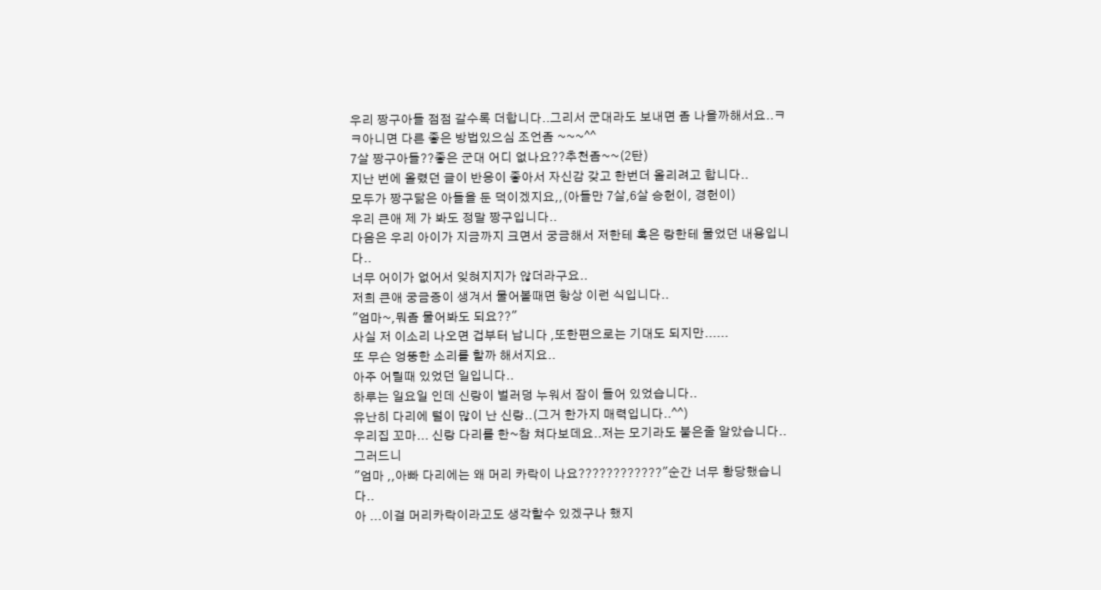우리 짱구아들 점점 갈수록 더합니다..그리서 군대라도 보내면 좀 나을까해서요..ㅋㅋ아니면 다른 좋은 방법있으심 조언좀 ~~~^^
7살 짱구아들??좋은 군대 어디 없나요??추천좀~~(2탄)
지난 번에 올렸던 글이 반응이 좋아서 자신감 갖고 한번더 올리려고 합니다..
모두가 짱구닮은 아들을 둔 덕이겠지요,,(아들만 7살,6살 승헌이, 경헌이)
우리 큰애 제 가 봐도 정말 짱구입니다..
다음은 우리 아이가 지금까지 크면서 궁금해서 저한테 혹은 랑한테 물었던 내용입니다..
너무 어이가 없어서 잊혀지지가 않더라구요..
저희 큰애 궁금증이 생겨서 물어볼때면 항상 이런 식입니다..
"엄마~,뭐좀 물어봐도 되요??"
사실 저 이소리 나오면 겁부터 납니다 ,또한편으로는 기대도 되지만......
또 무슨 엉뚱한 소리를 할까 해서지요..
아주 어릴때 있었던 일입니다..
하루는 일요일 인데 신랑이 벌러덩 누워서 잠이 들어 있었습니다..
유난히 다리에 털이 많이 난 신랑..(그거 한가지 매력입니다..^^)
우리집 꼬마... 신랑 다리를 한~참 쳐다보데요..저는 모기라도 붙은줄 알았습니다..
그러드니
"엄마 ,,아빠 다리에는 왜 머리 카락이 나요????????????"순간 너무 황당했습니다..
아 ...이걸 머리카락이라고도 생각할수 있겠구나 했지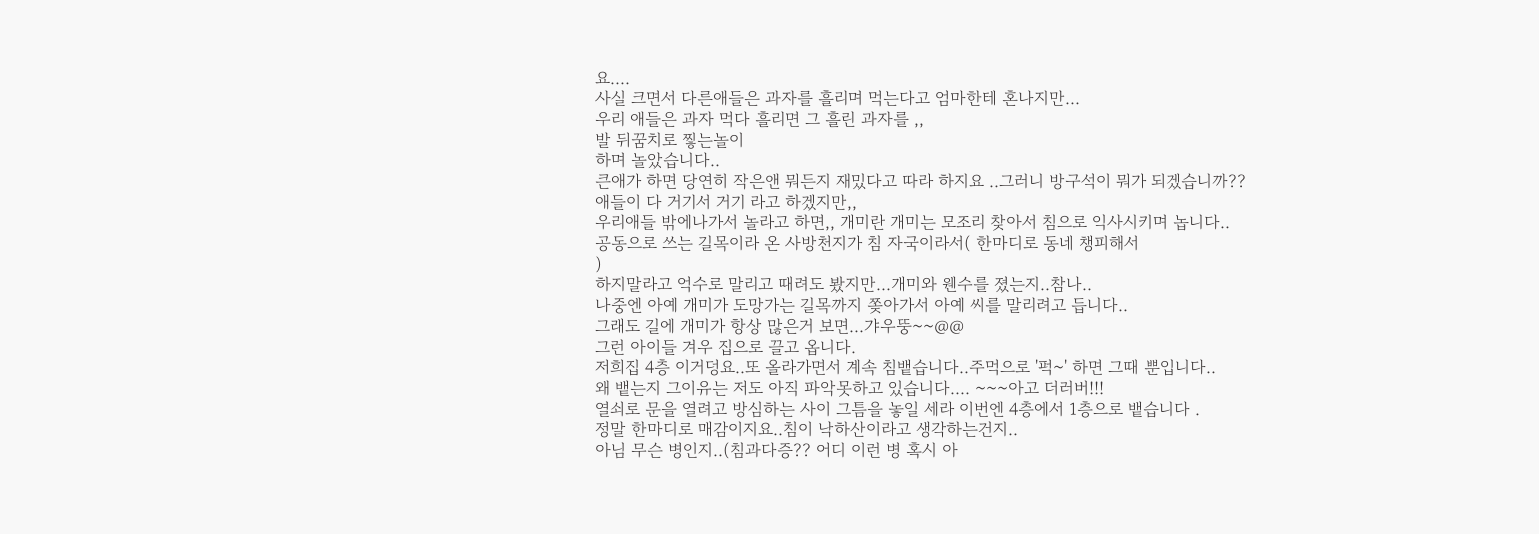요....
사실 크면서 다른애들은 과자를 흘리며 먹는다고 엄마한테 혼나지만...
우리 애들은 과자 먹다 흘리면 그 흘린 과자를 ,,
발 뒤꿈치로 찧는놀이
하며 놀았습니다..
큰애가 하면 당연히 작은앤 뭐든지 재밌다고 따라 하지요 ..그러니 방구석이 뭐가 되겠습니까??
애들이 다 거기서 거기 라고 하겠지만,,
우리애들 밖에나가서 놀라고 하면,, 개미란 개미는 모조리 찾아서 침으로 익사시키며 놉니다..
공동으로 쓰는 길목이라 온 사방천지가 침 자국이라서( 한마디로 동네 챙피해서
)
하지말라고 억수로 말리고 때려도 봤지만...개미와 웬수를 졌는지..참나..
나중엔 아예 개미가 도망가는 길목까지 쫒아가서 아예 씨를 말리려고 듭니다..
그래도 길에 개미가 항상 많은거 보면...갸우뚱~~@@
그런 아이들 겨우 집으로 끌고 옵니다.
저희집 4층 이거덩요..또 올라가면서 계속 침뱉습니다..주먹으로 '퍽~' 하면 그때 뿐입니다..
왜 뱉는지 그이유는 저도 아직 파악못하고 있습니다.... ~~~아고 더러버!!!
열쇠로 문을 열려고 방심하는 사이 그틈을 놓일 세라 이번엔 4층에서 1층으로 뱉습니다 .
정말 한마디로 매감이지요..침이 낙하산이라고 생각하는건지..
아님 무슨 병인지..(침과다증?? 어디 이런 병 혹시 아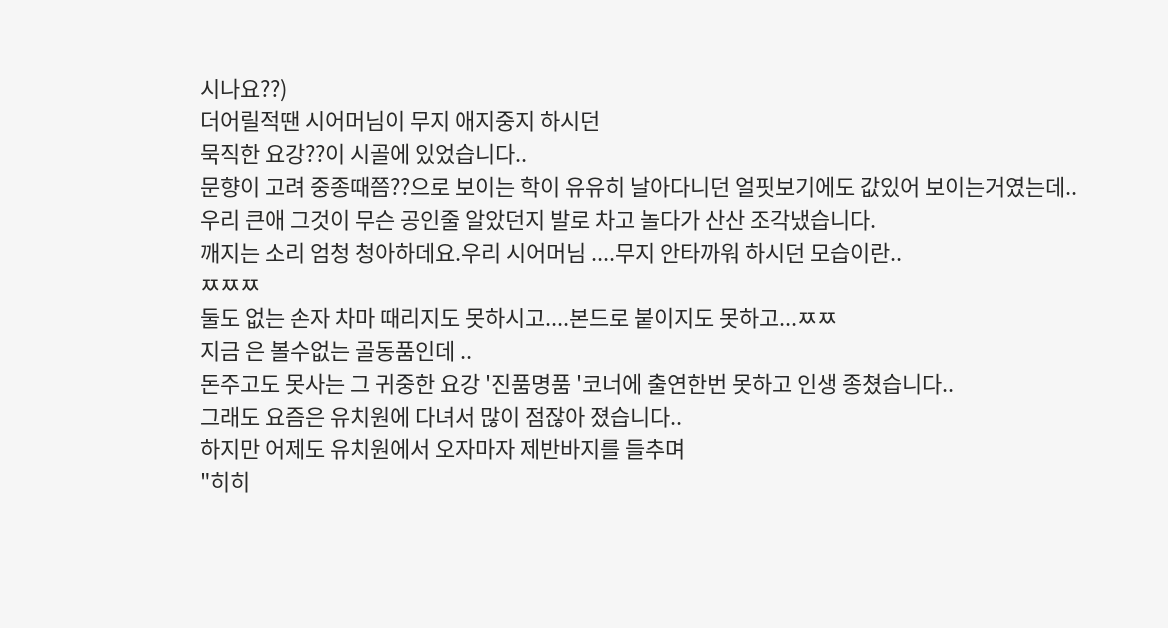시나요??)
더어릴적땐 시어머님이 무지 애지중지 하시던
묵직한 요강??이 시골에 있었습니다..
문향이 고려 중종때쯤??으로 보이는 학이 유유히 날아다니던 얼핏보기에도 값있어 보이는거였는데..
우리 큰애 그것이 무슨 공인줄 알았던지 발로 차고 놀다가 산산 조각냈습니다.
깨지는 소리 엄청 청아하데요.우리 시어머님 ....무지 안타까워 하시던 모습이란..
ㅉㅉㅉ
둘도 없는 손자 차마 때리지도 못하시고....본드로 붙이지도 못하고...ㅉㅉ
지금 은 볼수없는 골동품인데 ..
돈주고도 못사는 그 귀중한 요강 '진품명품 '코너에 출연한번 못하고 인생 종쳤습니다..
그래도 요즘은 유치원에 다녀서 많이 점잖아 졌습니다..
하지만 어제도 유치원에서 오자마자 제반바지를 들추며
"히히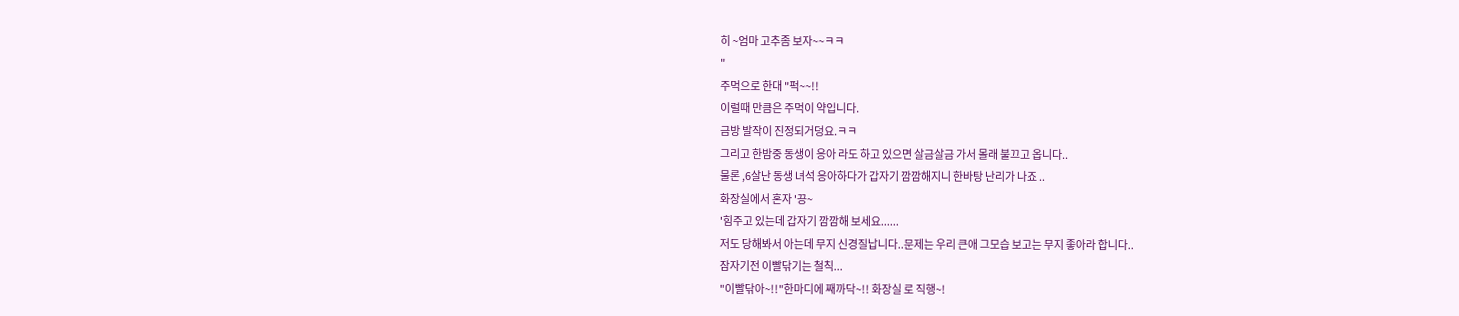히 ~엄마 고추좀 보자~~ㅋㅋ
"
주먹으로 한대 "퍽~~!!
이럴때 만큼은 주먹이 약입니다.
금방 발작이 진정되거덩요.ㅋㅋ
그리고 한밤중 동생이 응아 라도 하고 있으면 살금살금 가서 몰래 불끄고 옵니다..
물론 ,6살난 동생 녀석 응아하다가 갑자기 깜깜해지니 한바탕 난리가 나죠 ..
화장실에서 혼자 '끙~
'힘주고 있는데 갑자기 깜깜해 보세요......
저도 당해봐서 아는데 무지 신경질납니다..문제는 우리 큰애 그모습 보고는 무지 좋아라 합니다..
잠자기전 이빨닦기는 철칙...
"이빨닦아~!!"한마디에 째까닥~!! 화장실 로 직행~!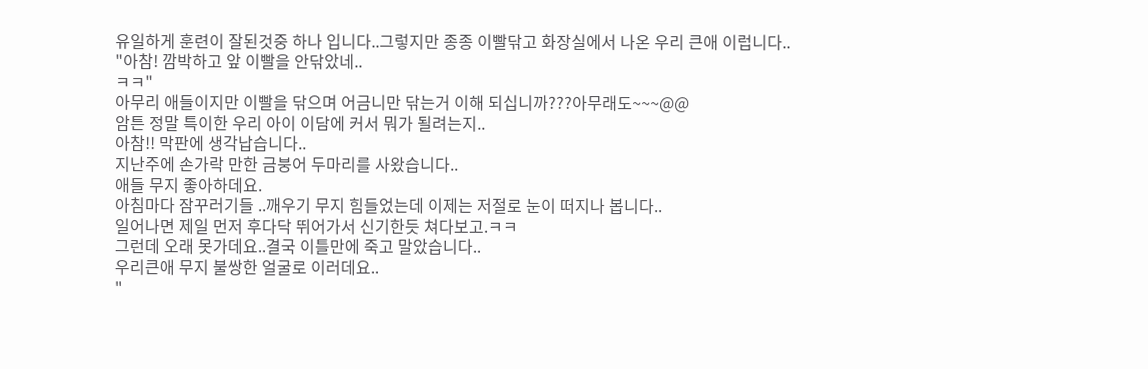유일하게 훈련이 잘된것중 하나 입니다..그렇지만 종종 이빨닦고 화장실에서 나온 우리 큰애 이럽니다..
"아참! 깜박하고 앞 이빨을 안닦았네..
ㅋㅋ"
아무리 애들이지만 이빨을 닦으며 어금니만 닦는거 이해 되십니까???아무래도~~~@@
암튼 정말 특이한 우리 아이 이담에 커서 뭐가 될려는지..
아참!! 막판에 생각납습니다..
지난주에 손가락 만한 금붕어 두마리를 사왔습니다..
애들 무지 좋아하데요.
아침마다 잠꾸러기들 ..깨우기 무지 힘들었는데 이제는 저절로 눈이 떠지나 봅니다..
일어나면 제일 먼저 후다닥 뛰어가서 신기한듯 쳐다보고.ㅋㅋ
그런데 오래 못가데요..결국 이틀만에 죽고 말았습니다..
우리큰애 무지 불쌍한 얼굴로 이러데요..
"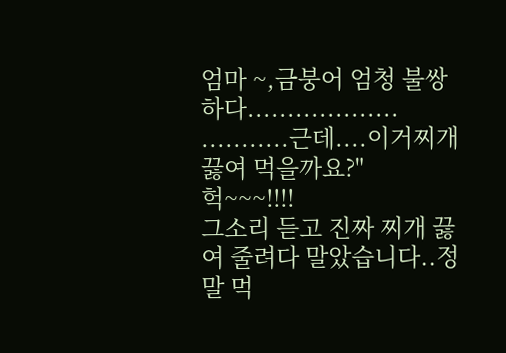엄마 ~,금붕어 엄청 불쌍하다...................
...........근데....이거찌개 끓여 먹을까요?"
헉~~~!!!!
그소리 듣고 진짜 찌개 끓여 줄려다 말았습니다..정말 먹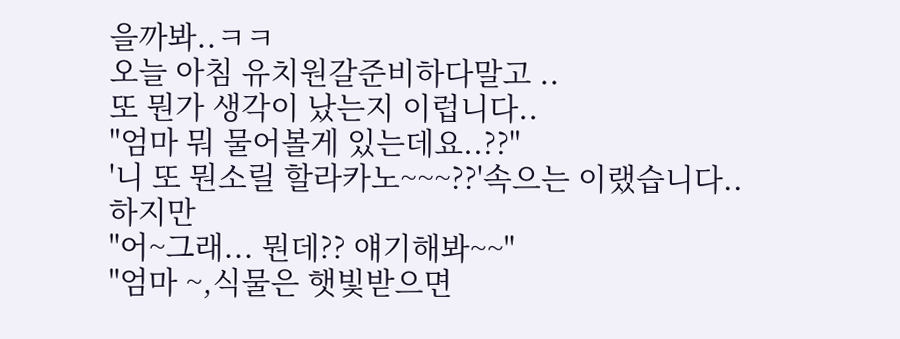을까봐..ㅋㅋ
오늘 아침 유치원갈준비하다말고 ..
또 뭔가 생각이 났는지 이럽니다..
"엄마 뭐 물어볼게 있는데요..??"
'니 또 뭔소릴 할라카노~~~??'속으는 이랬습니다..
하지만
"어~그래... 뭔데?? 얘기해봐~~"
"엄마 ~,식물은 햇빛받으면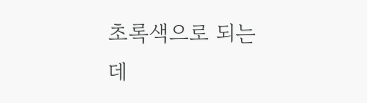초록색으로 되는데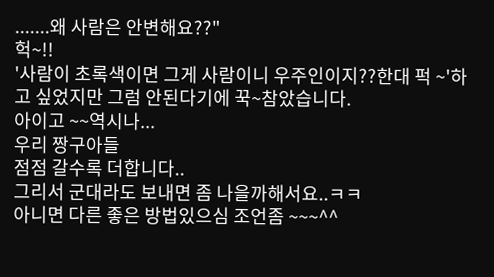.......왜 사람은 안변해요??"
헉~!!
'사람이 초록색이면 그게 사람이니 우주인이지??한대 퍽 ~'하고 싶었지만 그럼 안된다기에 꾹~참았습니다.
아이고 ~~역시나...
우리 짱구아들
점점 갈수록 더합니다..
그리서 군대라도 보내면 좀 나을까해서요..ㅋㅋ
아니면 다른 좋은 방법있으심 조언좀 ~~~^^